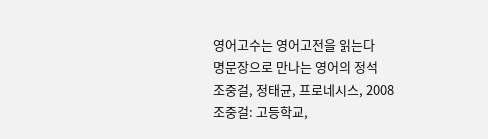영어고수는 영어고전을 읽는다
명문장으로 만나는 영어의 정석
조중걸, 정태균, 프로네시스, 2008
조중걸: 고등학교,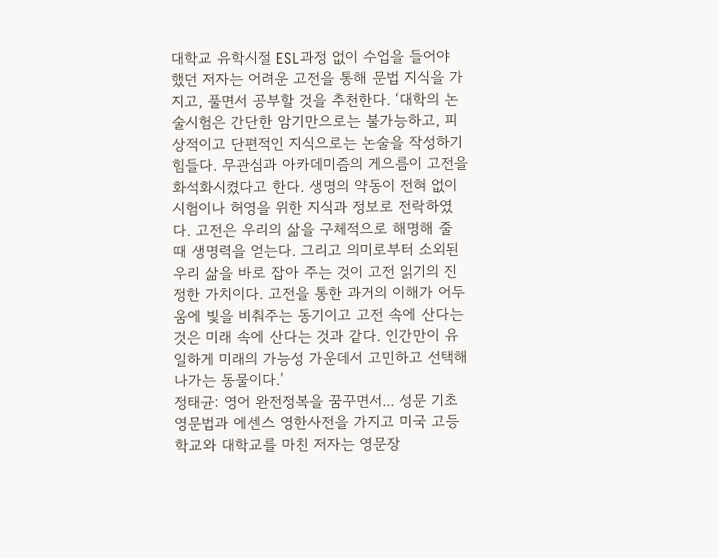대학교 유학시절 ESL과정 없이 수업을 들어야 했던 저자는 어려운 고전을 통해 문법 지식을 가지고, 풀면서 공부할 것을 추천한다. ‘대학의 논술시험은 간단한 암기만으로는 불가능하고, 피상적이고 단편적인 지식으로는 논술을 작성하기 힘들다. 무관심과 아카데미즘의 게으름이 고전을 화석화시켰다고 한다. 생명의 약동이 전혀 없이 시험이나 허영을 위한 지식과 정보로 전락하였다. 고전은 우리의 삶을 구체적으로 해명해 줄 때 생명력을 얻는다. 그리고 의미로부터 소외된 우리 삶을 바로 잡아 주는 것이 고전 읽기의 진정한 가치이다. 고전을 통한 과거의 이해가 어두움에 빛을 비춰주는 동기이고 고전 속에 산다는 것은 미래 속에 산다는 것과 같다. 인간만이 유일하게 미래의 가능성 가운데서 고민하고 선택해 나가는 동물이다.’
정태균: 영어 완전정복을 꿈꾸면서... 성문 기초영문법과 에센스 영한사전을 가지고 미국 고등학교와 대학교를 마친 저자는 영문장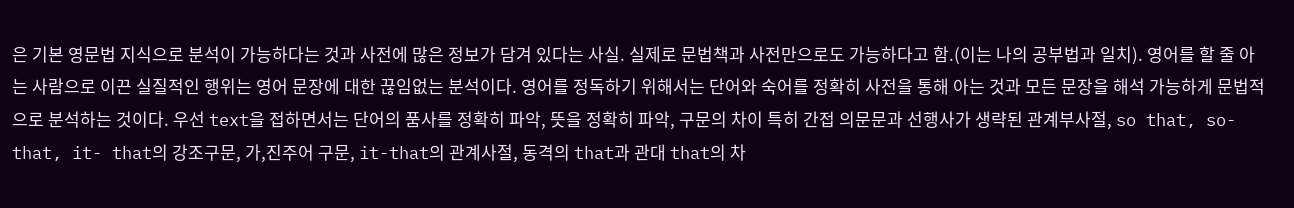은 기본 영문법 지식으로 분석이 가능하다는 것과 사전에 많은 정보가 담겨 있다는 사실. 실제로 문법책과 사전만으로도 가능하다고 함.(이는 나의 공부법과 일치). 영어를 할 줄 아는 사람으로 이끈 실질적인 행위는 영어 문장에 대한 끊임없는 분석이다. 영어를 정독하기 위해서는 단어와 숙어를 정확히 사전을 통해 아는 것과 모든 문장을 해석 가능하게 문법적으로 분석하는 것이다. 우선 text을 접하면서는 단어의 품사를 정확히 파악, 뜻을 정확히 파악, 구문의 차이 특히 간접 의문문과 선행사가 생략된 관계부사절, so that, so-that, it- that의 강조구문, 가,진주어 구문, it-that의 관계사절, 동격의 that과 관대 that의 차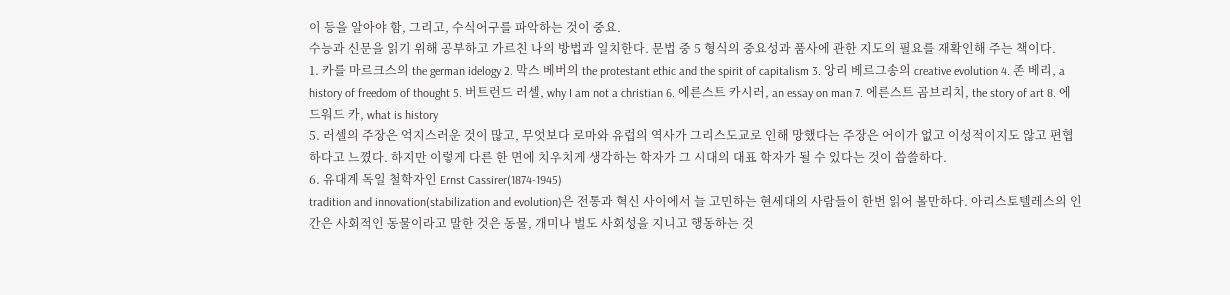이 등을 알아야 함, 그리고, 수식어구를 파악하는 것이 중요.
수능과 신문을 읽기 위해 공부하고 가르친 나의 방법과 일치한다. 문법 중 5 형식의 중요성과 품사에 관한 지도의 필요를 재확인해 주는 책이다.
1. 카를 마르크스의 the german idelogy 2. 막스 베버의 the protestant ethic and the spirit of capitalism 3. 앙리 베르그송의 creative evolution 4. 존 베리, a history of freedom of thought 5. 버트런드 러셀, why I am not a christian 6. 에른스트 카시러, an essay on man 7. 에른스트 곰브리치, the story of art 8. 에드워드 카, what is history
5. 러셀의 주장은 억지스러운 것이 많고, 무엇보다 로마와 유럽의 역사가 그리스도교로 인해 망했다는 주장은 어이가 없고 이성적이지도 않고 편협하다고 느꼈다. 하지만 이렇게 다른 한 면에 치우치게 생각하는 학자가 그 시대의 대표 학자가 될 수 있다는 것이 씁쓸하다.
6. 유대계 독일 철학자인 Ernst Cassirer(1874-1945)
tradition and innovation(stabilization and evolution)은 전통과 혁신 사이에서 늘 고민하는 현세대의 사람들이 한번 읽어 볼만하다. 아리스토텔레스의 인간은 사회적인 동물이라고 말한 것은 동물, 개미나 벌도 사회성을 지니고 행동하는 것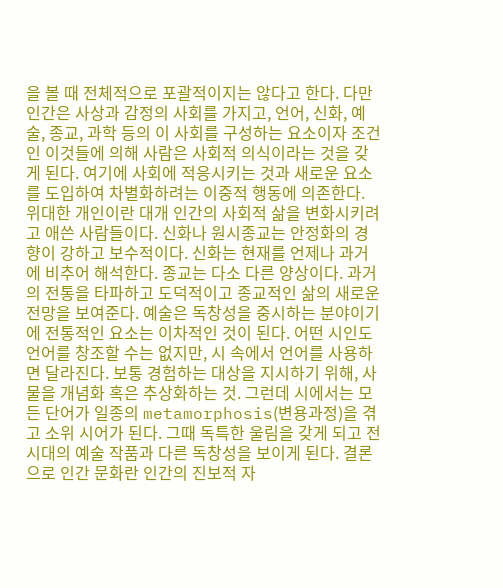을 볼 때 전체적으로 포괄적이지는 않다고 한다. 다만 인간은 사상과 감정의 사회를 가지고, 언어, 신화, 예술, 종교, 과학 등의 이 사회를 구성하는 요소이자 조건인 이것들에 의해 사람은 사회적 의식이라는 것을 갖게 된다. 여기에 사회에 적응시키는 것과 새로운 요소를 도입하여 차별화하려는 이중적 행동에 의존한다. 위대한 개인이란 대개 인간의 사회적 삶을 변화시키려고 애쓴 사람들이다. 신화나 원시종교는 안정화의 경향이 강하고 보수적이다. 신화는 현재를 언제나 과거에 비추어 해석한다. 종교는 다소 다른 양상이다. 과거의 전통을 타파하고 도덕적이고 종교적인 삶의 새로운 전망을 보여준다. 예술은 독창성을 중시하는 분야이기에 전통적인 요소는 이차적인 것이 된다. 어떤 시인도 언어를 창조할 수는 없지만, 시 속에서 언어를 사용하면 달라진다. 보통 경험하는 대상을 지시하기 위해, 사물을 개념화 혹은 추상화하는 것. 그런데 시에서는 모든 단어가 일종의 metamorphosis(변용과정)을 겪고 소위 시어가 된다. 그때 독특한 울림을 갖게 되고 전 시대의 예술 작품과 다른 독창성을 보이게 된다. 결론으로 인간 문화란 인간의 진보적 자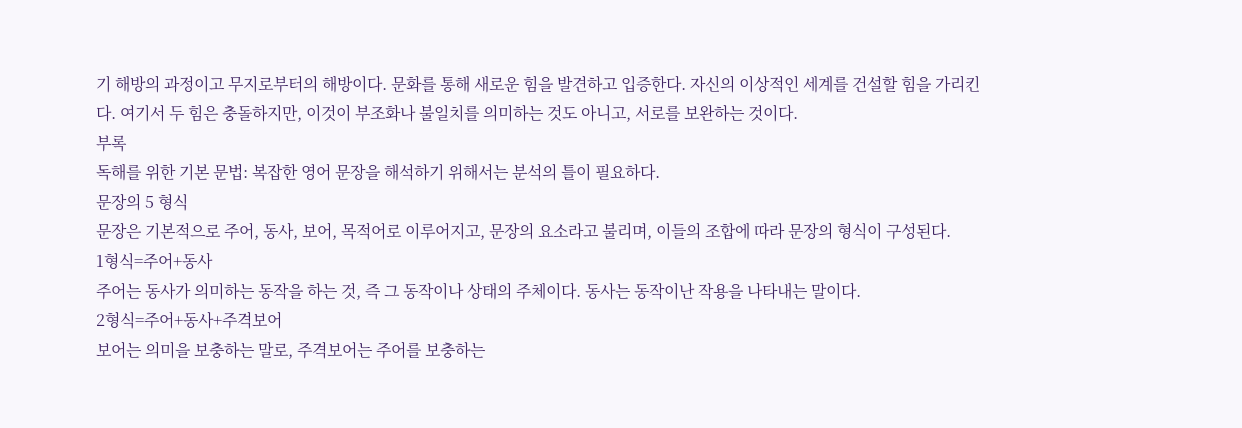기 해방의 과정이고 무지로부터의 해방이다. 문화를 통해 새로운 힘을 발견하고 입증한다. 자신의 이상적인 세계를 건설할 힘을 가리킨다. 여기서 두 힘은 충돌하지만, 이것이 부조화나 불일치를 의미하는 것도 아니고, 서로를 보완하는 것이다.
부록
독해를 위한 기본 문법: 복잡한 영어 문장을 해석하기 위해서는 분석의 틀이 필요하다.
문장의 5 형식
문장은 기본적으로 주어, 동사, 보어, 목적어로 이루어지고, 문장의 요소라고 불리며, 이들의 조합에 따라 문장의 형식이 구성된다.
1형식=주어+동사
주어는 동사가 의미하는 동작을 하는 것, 즉 그 동작이나 상태의 주체이다. 동사는 동작이난 작용을 나타내는 말이다.
2형식=주어+동사+주격보어
보어는 의미을 보충하는 말로, 주격보어는 주어를 보충하는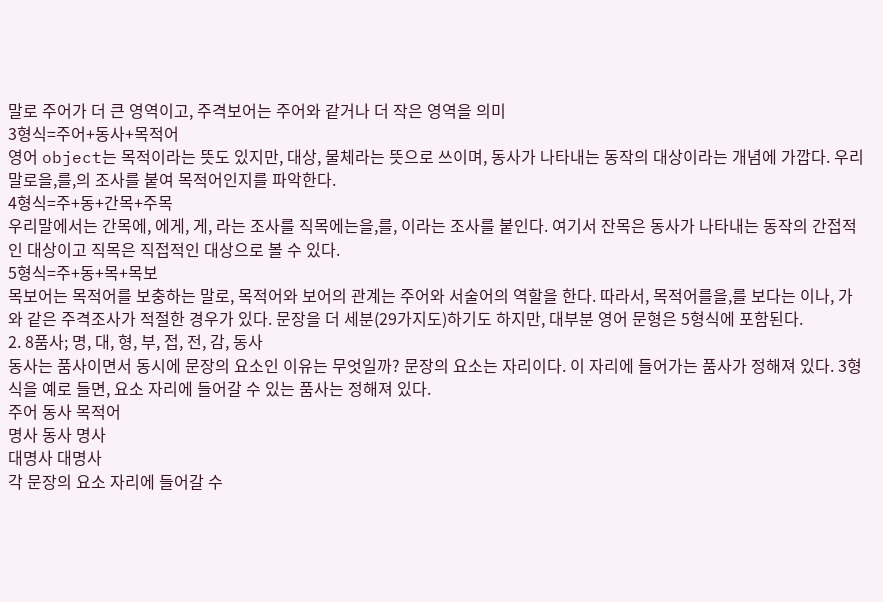말로 주어가 더 큰 영역이고, 주격보어는 주어와 같거나 더 작은 영역을 의미
3형식=주어+동사+목적어
영어 object는 목적이라는 뜻도 있지만, 대상, 물체라는 뜻으로 쓰이며, 동사가 나타내는 동작의 대상이라는 개념에 가깝다. 우리말로을,를,의 조사를 붙여 목적어인지를 파악한다.
4형식=주+동+간목+주목
우리말에서는 간목에, 에게, 게, 라는 조사를 직목에는을,를, 이라는 조사를 붙인다. 여기서 잔목은 동사가 나타내는 동작의 간접적인 대상이고 직목은 직접적인 대상으로 볼 수 있다.
5형식=주+동+목+목보
목보어는 목적어를 보충하는 말로, 목적어와 보어의 관계는 주어와 서술어의 역할을 한다. 따라서, 목적어를을,를 보다는 이나, 가와 같은 주격조사가 적절한 경우가 있다. 문장을 더 세분(29가지도)하기도 하지만, 대부분 영어 문형은 5형식에 포함된다.
2. 8품사; 명, 대, 형, 부, 접, 전, 감, 동사
동사는 품사이면서 동시에 문장의 요소인 이유는 무엇일까? 문장의 요소는 자리이다. 이 자리에 들어가는 품사가 정해져 있다. 3형식을 예로 들면, 요소 자리에 들어갈 수 있는 품사는 정해져 있다.
주어 동사 목적어
명사 동사 명사
대명사 대명사
각 문장의 요소 자리에 들어갈 수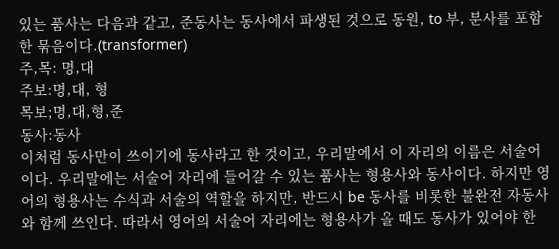있는 품사는 다음과 같고, 준동사는 동사에서 파생된 것으로 동원, to 부, 분사를 포함한 묶음이다.(transformer)
주,목: 명,대
주보:명,대, 형
목보;명,대,형,준
동사:동사
이처럼 동사만이 쓰이기에 동사라고 한 것이고, 우리말에서 이 자리의 이름은 서술어이다. 우리말에는 서술어 자리에 들어갈 수 있는 품사는 형용사와 동사이다. 하지만 영어의 형용사는 수식과 서술의 역할을 하지만, 반드시 be 동사를 비롯한 불완전 자동사와 함께 쓰인다. 따라서 영어의 서술어 자리에는 형용사가 올 때도 동사가 있어야 한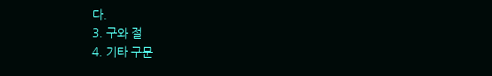다.
3. 구와 절
4. 기타 구문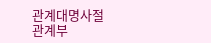관계대명사절
관계부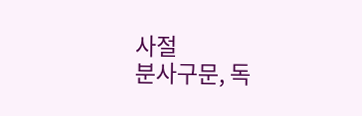사절
분사구문, 독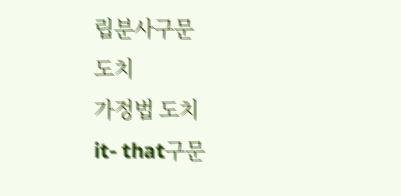립분사구문
도치
가정법 도치
it- that구문